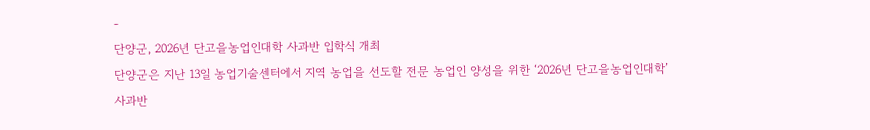-
단양군, 2026년 단고을농업인대학 사과반 입학식 개최
단양군은 지난 13일 농업기술센터에서 지역 농업을 선도할 전문 농업인 양성을 위한 ‘2026년 단고을농업인대학’사과반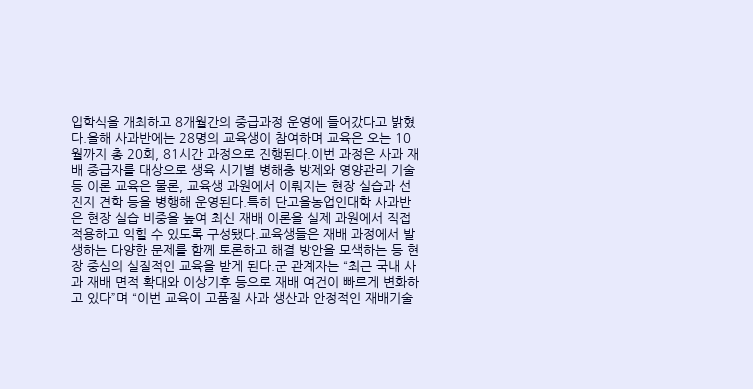입학식을 개최하고 8개월간의 중급과정 운영에 들어갔다고 밝혔다.올해 사과반에는 28명의 교육생이 참여하며 교육은 오는 10월까지 총 20회, 81시간 과정으로 진행된다.이번 과정은 사과 재배 중급자를 대상으로 생육 시기별 병해충 방제와 영양관리 기술 등 이론 교육은 물론, 교육생 과원에서 이뤄지는 현장 실습과 선진지 견학 등을 병행해 운영된다.특히 단고을농업인대학 사과반은 현장 실습 비중을 높여 최신 재배 이론을 실제 과원에서 직접 적용하고 익힐 수 있도록 구성됐다.교육생들은 재배 과정에서 발생하는 다양한 문제를 함께 토론하고 해결 방안을 모색하는 등 현장 중심의 실질적인 교육을 받게 된다.군 관계자는 “최근 국내 사과 재배 면적 확대와 이상기후 등으로 재배 여건이 빠르게 변화하고 있다”며 “이번 교육이 고품질 사과 생산과 안정적인 재배기술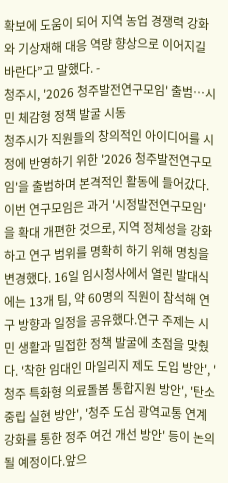확보에 도움이 되어 지역 농업 경쟁력 강화와 기상재해 대응 역량 향상으로 이어지길 바란다”고 말했다. -
청주시, '2026 청주발전연구모임' 출범…시민 체감형 정책 발굴 시동
청주시가 직원들의 창의적인 아이디어를 시정에 반영하기 위한 '2026 청주발전연구모임'을 출범하며 본격적인 활동에 들어갔다.이번 연구모임은 과거 '시정발전연구모임'을 확대 개편한 것으로, 지역 정체성을 강화하고 연구 범위를 명확히 하기 위해 명칭을 변경했다. 16일 임시청사에서 열린 발대식에는 13개 팀, 약 60명의 직원이 참석해 연구 방향과 일정을 공유했다.연구 주제는 시민 생활과 밀접한 정책 발굴에 초점을 맞췄다. '착한 임대인 마일리지 제도 도입 방안', '청주 특화형 의료돌봄 통합지원 방안', '탄소중립 실현 방안', '청주 도심 광역교통 연계 강화를 통한 정주 여건 개선 방안' 등이 논의될 예정이다.앞으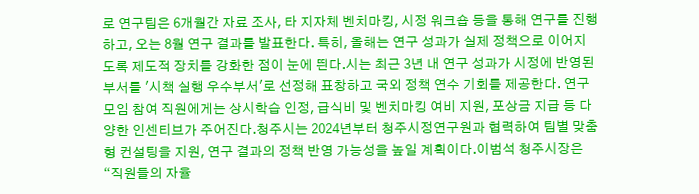로 연구팀은 6개월간 자료 조사, 타 지자체 벤치마킹, 시정 워크숍 등을 통해 연구를 진행하고, 오는 8월 연구 결과를 발표한다. 특히, 올해는 연구 성과가 실제 정책으로 이어지도록 제도적 장치를 강화한 점이 눈에 띈다.시는 최근 3년 내 연구 성과가 시정에 반영된 부서를 '시책 실행 우수부서'로 선정해 표창하고 국외 정책 연수 기회를 제공한다. 연구모임 참여 직원에게는 상시학습 인정, 급식비 및 벤치마킹 여비 지원, 포상금 지급 등 다양한 인센티브가 주어진다.청주시는 2024년부터 청주시정연구원과 협력하여 팀별 맞춤형 컨설팅을 지원, 연구 결과의 정책 반영 가능성을 높일 계획이다.이범석 청주시장은 “직원들의 자율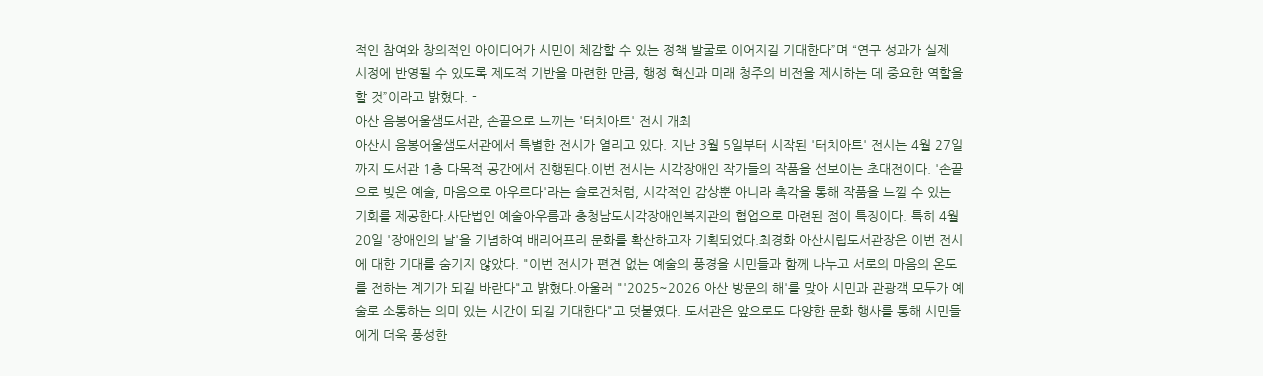적인 참여와 창의적인 아이디어가 시민이 체감할 수 있는 정책 발굴로 이어지길 기대한다”며 “연구 성과가 실제 시정에 반영될 수 있도록 제도적 기반을 마련한 만큼, 행정 혁신과 미래 청주의 비전을 제시하는 데 중요한 역할을 할 것”이라고 밝혔다. -
아산 음봉어울샘도서관, 손끝으로 느끼는 '터치아트' 전시 개최
아산시 음봉어울샘도서관에서 특별한 전시가 열리고 있다. 지난 3월 5일부터 시작된 '터치아트' 전시는 4월 27일까지 도서관 1층 다목적 공간에서 진행된다.이번 전시는 시각장애인 작가들의 작품을 선보이는 초대전이다. '손끝으로 빚은 예술, 마음으로 아우르다'라는 슬로건처럼, 시각적인 감상뿐 아니라 촉각을 통해 작품을 느낄 수 있는 기회를 제공한다.사단법인 예술아우름과 충청남도시각장애인복지관의 협업으로 마련된 점이 특징이다. 특히 4월 20일 '장애인의 날'을 기념하여 배리어프리 문화를 확산하고자 기획되었다.최경화 아산시립도서관장은 이번 전시에 대한 기대를 숨기지 않았다. "이번 전시가 편견 없는 예술의 풍경을 시민들과 함께 나누고 서로의 마음의 온도를 전하는 계기가 되길 바란다"고 밝혔다.아울러 "'2025~2026 아산 방문의 해'를 맞아 시민과 관광객 모두가 예술로 소통하는 의미 있는 시간이 되길 기대한다"고 덧붙였다. 도서관은 앞으로도 다양한 문화 행사를 통해 시민들에게 더욱 풍성한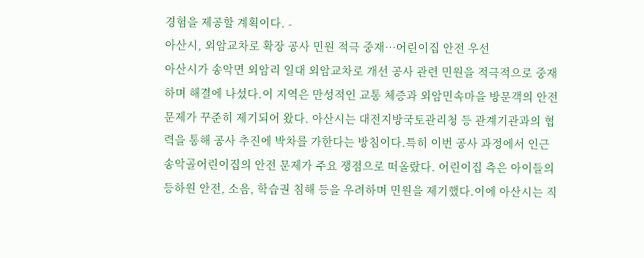경험을 제공할 계획이다. -
아산시, 외암교차로 확장 공사 민원 적극 중재…어린이집 안전 우선
아산시가 송악면 외암리 일대 외암교차로 개선 공사 관련 민원을 적극적으로 중재하며 해결에 나섰다.이 지역은 만성적인 교통 체증과 외암민속마을 방문객의 안전 문제가 꾸준히 제기되어 왔다. 아산시는 대전지방국토관리청 등 관계기관과의 협력을 통해 공사 추진에 박차를 가한다는 방침이다.특히 이번 공사 과정에서 인근 송악골어린이집의 안전 문제가 주요 쟁점으로 떠올랐다. 어린이집 측은 아이들의 등하원 안전, 소음, 학습권 침해 등을 우려하며 민원을 제기했다.이에 아산시는 직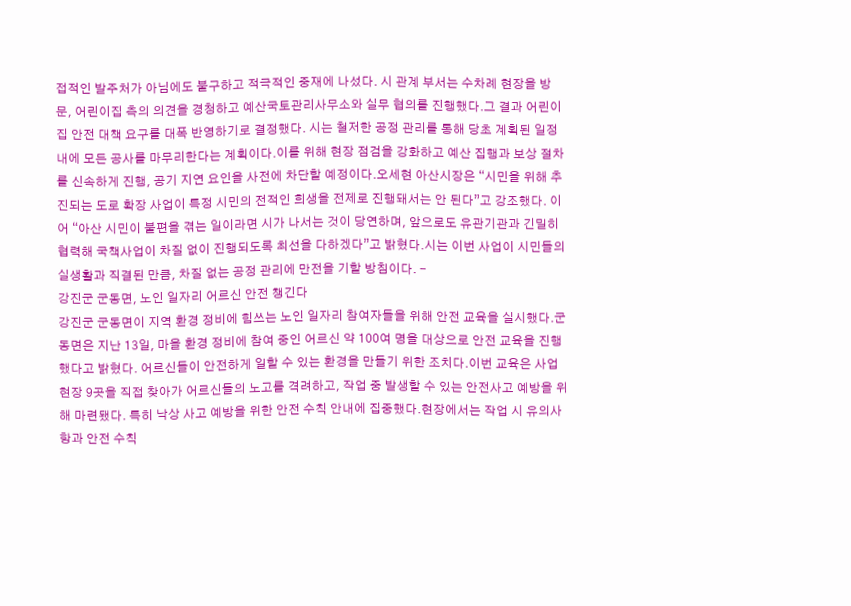접적인 발주처가 아님에도 불구하고 적극적인 중재에 나섰다. 시 관계 부서는 수차례 현장을 방문, 어린이집 측의 의견을 경청하고 예산국토관리사무소와 실무 협의를 진행했다.그 결과 어린이집 안전 대책 요구를 대폭 반영하기로 결정했다. 시는 철저한 공정 관리를 통해 당초 계획된 일정 내에 모든 공사를 마무리한다는 계획이다.이를 위해 현장 점검을 강화하고 예산 집행과 보상 절차를 신속하게 진행, 공기 지연 요인을 사전에 차단할 예정이다.오세현 아산시장은 “시민을 위해 추진되는 도로 확장 사업이 특정 시민의 전적인 희생을 전제로 진행돼서는 안 된다”고 강조했다. 이어 “아산 시민이 불편을 겪는 일이라면 시가 나서는 것이 당연하며, 앞으로도 유관기관과 긴밀히 협력해 국책사업이 차질 없이 진행되도록 최선을 다하겠다”고 밝혔다.시는 이번 사업이 시민들의 실생활과 직결된 만큼, 차질 없는 공정 관리에 만전을 기할 방침이다. -
강진군 군동면, 노인 일자리 어르신 안전 챙긴다
강진군 군동면이 지역 환경 정비에 힘쓰는 노인 일자리 참여자들을 위해 안전 교육을 실시했다.군동면은 지난 13일, 마을 환경 정비에 참여 중인 어르신 약 100여 명을 대상으로 안전 교육을 진행했다고 밝혔다. 어르신들이 안전하게 일할 수 있는 환경을 만들기 위한 조치다.이번 교육은 사업 현장 9곳을 직접 찾아가 어르신들의 노고를 격려하고, 작업 중 발생할 수 있는 안전사고 예방을 위해 마련됐다. 특히 낙상 사고 예방을 위한 안전 수칙 안내에 집중했다.현장에서는 작업 시 유의사항과 안전 수칙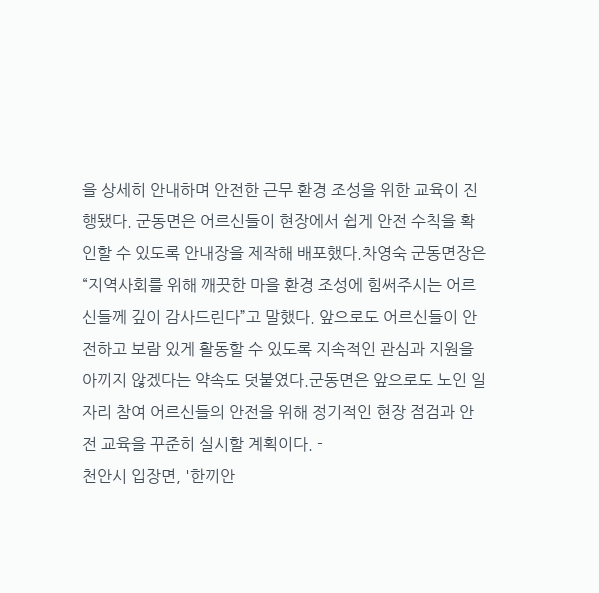을 상세히 안내하며 안전한 근무 환경 조성을 위한 교육이 진행됐다. 군동면은 어르신들이 현장에서 쉽게 안전 수칙을 확인할 수 있도록 안내장을 제작해 배포했다.차영숙 군동면장은 “지역사회를 위해 깨끗한 마을 환경 조성에 힘써주시는 어르신들께 깊이 감사드린다”고 말했다. 앞으로도 어르신들이 안전하고 보람 있게 활동할 수 있도록 지속적인 관심과 지원을 아끼지 않겠다는 약속도 덧붙였다.군동면은 앞으로도 노인 일자리 참여 어르신들의 안전을 위해 정기적인 현장 점검과 안전 교육을 꾸준히 실시할 계획이다. -
천안시 입장면, '한끼안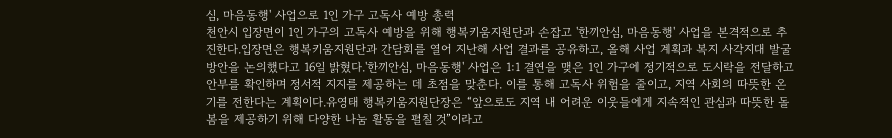심, 마음동행' 사업으로 1인 가구 고독사 예방 총력
천안시 입장면이 1인 가구의 고독사 예방을 위해 행복키움지원단과 손잡고 '한끼안심, 마음동행' 사업을 본격적으로 추진한다.입장면은 행복키움지원단과 간담회를 열어 지난해 사업 결과를 공유하고, 올해 사업 계획과 복지 사각지대 발굴 방안을 논의했다고 16일 밝혔다.'한끼안심, 마음동행' 사업은 1:1 결연을 맺은 1인 가구에 정기적으로 도시락을 전달하고 안부를 확인하며 정서적 지지를 제공하는 데 초점을 맞춘다. 이를 통해 고독사 위험을 줄이고, 지역 사회의 따뜻한 온기를 전한다는 계획이다.유영태 행복키움지원단장은 “앞으로도 지역 내 어려운 이웃들에게 지속적인 관심과 따뜻한 돌봄을 제공하기 위해 다양한 나눔 활동을 펼칠 것”이라고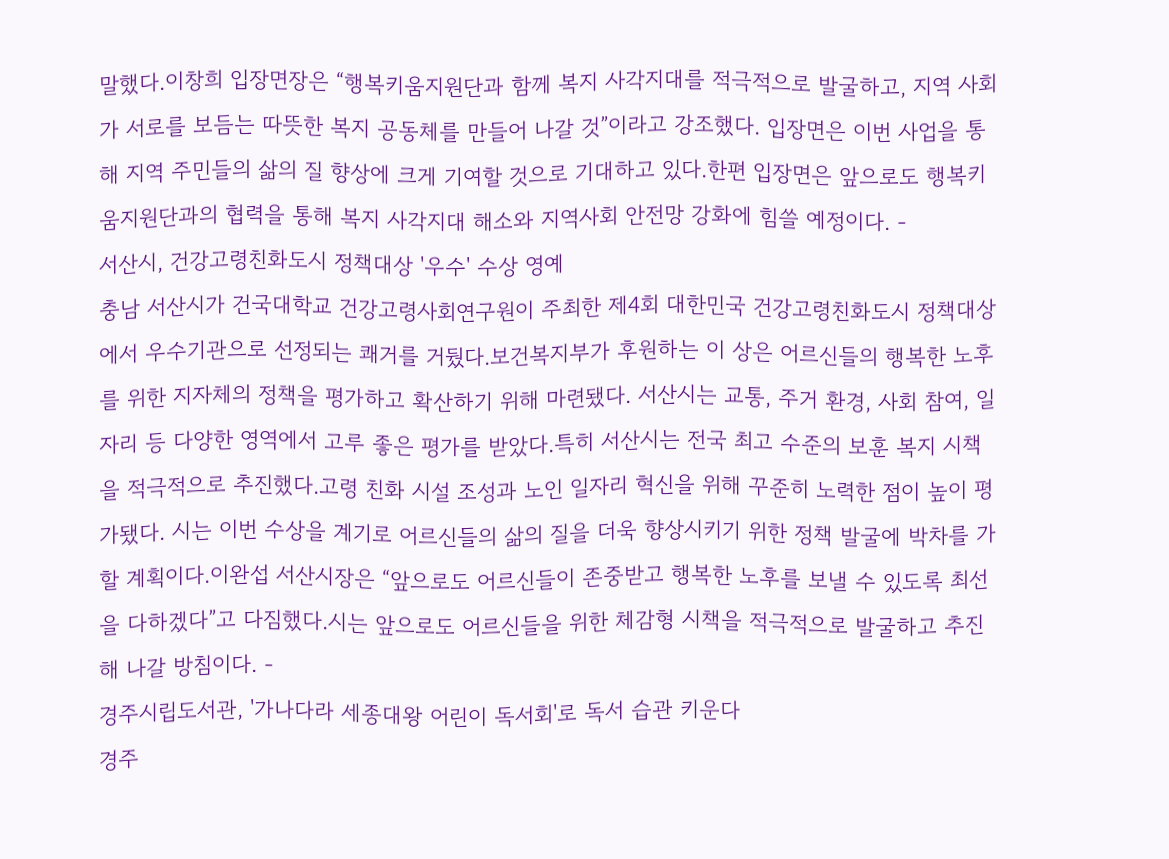말했다.이창희 입장면장은 “행복키움지원단과 함께 복지 사각지대를 적극적으로 발굴하고, 지역 사회가 서로를 보듬는 따뜻한 복지 공동체를 만들어 나갈 것”이라고 강조했다. 입장면은 이번 사업을 통해 지역 주민들의 삶의 질 향상에 크게 기여할 것으로 기대하고 있다.한편 입장면은 앞으로도 행복키움지원단과의 협력을 통해 복지 사각지대 해소와 지역사회 안전망 강화에 힘쓸 예정이다. -
서산시, 건강고령친화도시 정책대상 '우수' 수상 영예
충남 서산시가 건국대학교 건강고령사회연구원이 주최한 제4회 대한민국 건강고령친화도시 정책대상에서 우수기관으로 선정되는 쾌거를 거뒀다.보건복지부가 후원하는 이 상은 어르신들의 행복한 노후를 위한 지자체의 정책을 평가하고 확산하기 위해 마련됐다. 서산시는 교통, 주거 환경, 사회 참여, 일자리 등 다양한 영역에서 고루 좋은 평가를 받았다.특히 서산시는 전국 최고 수준의 보훈 복지 시책을 적극적으로 추진했다.고령 친화 시설 조성과 노인 일자리 혁신을 위해 꾸준히 노력한 점이 높이 평가됐다. 시는 이번 수상을 계기로 어르신들의 삶의 질을 더욱 향상시키기 위한 정책 발굴에 박차를 가할 계획이다.이완섭 서산시장은 “앞으로도 어르신들이 존중받고 행복한 노후를 보낼 수 있도록 최선을 다하겠다”고 다짐했다.시는 앞으로도 어르신들을 위한 체감형 시책을 적극적으로 발굴하고 추진해 나갈 방침이다. -
경주시립도서관, '가나다라 세종대왕 어린이 독서회'로 독서 습관 키운다
경주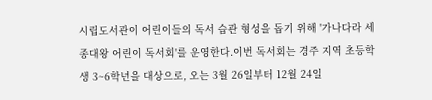시립도서관이 어린이들의 독서 습관 형성을 돕기 위해 '가나다라 세종대왕 어린이 독서회'를 운영한다.이번 독서회는 경주 지역 초등학생 3~6학년을 대상으로, 오는 3월 26일부터 12월 24일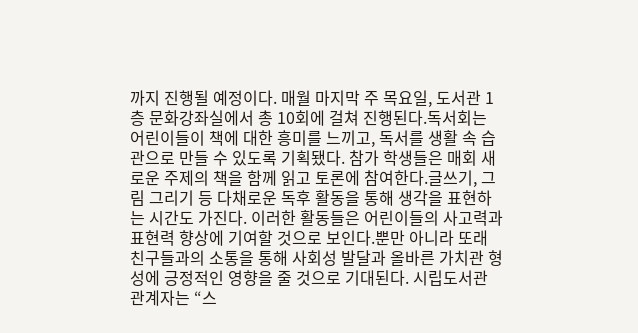까지 진행될 예정이다. 매월 마지막 주 목요일, 도서관 1층 문화강좌실에서 총 10회에 걸쳐 진행된다.독서회는 어린이들이 책에 대한 흥미를 느끼고, 독서를 생활 속 습관으로 만들 수 있도록 기획됐다. 참가 학생들은 매회 새로운 주제의 책을 함께 읽고 토론에 참여한다.글쓰기, 그림 그리기 등 다채로운 독후 활동을 통해 생각을 표현하는 시간도 가진다. 이러한 활동들은 어린이들의 사고력과 표현력 향상에 기여할 것으로 보인다.뿐만 아니라 또래 친구들과의 소통을 통해 사회성 발달과 올바른 가치관 형성에 긍정적인 영향을 줄 것으로 기대된다. 시립도서관 관계자는 “스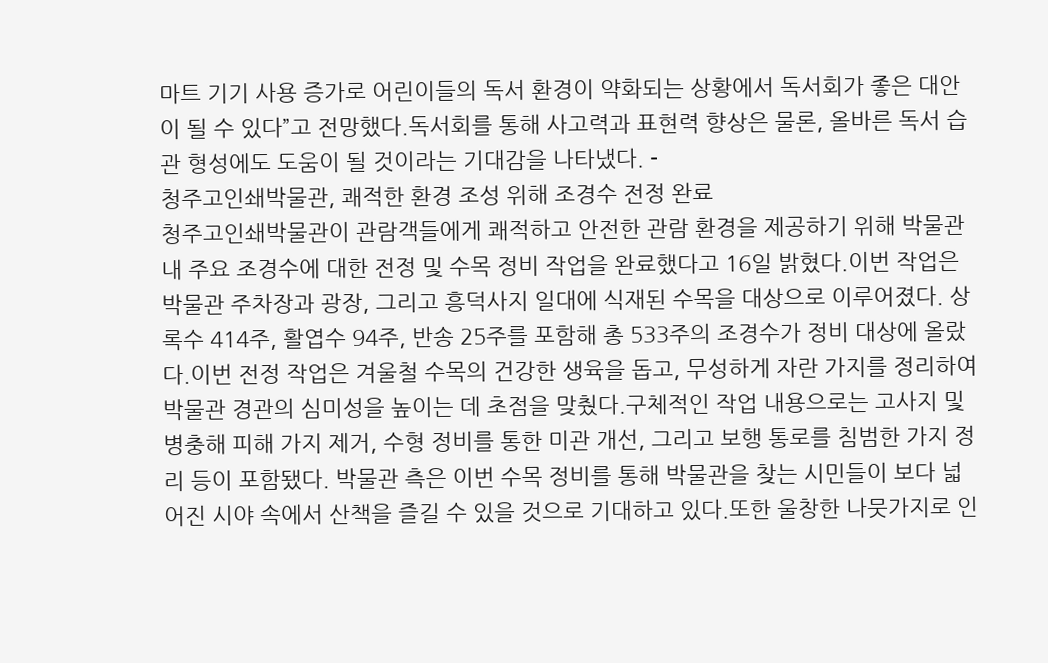마트 기기 사용 증가로 어린이들의 독서 환경이 약화되는 상황에서 독서회가 좋은 대안이 될 수 있다”고 전망했다.독서회를 통해 사고력과 표현력 향상은 물론, 올바른 독서 습관 형성에도 도움이 될 것이라는 기대감을 나타냈다. -
청주고인쇄박물관, 쾌적한 환경 조성 위해 조경수 전정 완료
청주고인쇄박물관이 관람객들에게 쾌적하고 안전한 관람 환경을 제공하기 위해 박물관 내 주요 조경수에 대한 전정 및 수목 정비 작업을 완료했다고 16일 밝혔다.이번 작업은 박물관 주차장과 광장, 그리고 흥덕사지 일대에 식재된 수목을 대상으로 이루어졌다. 상록수 414주, 활엽수 94주, 반송 25주를 포함해 총 533주의 조경수가 정비 대상에 올랐다.이번 전정 작업은 겨울철 수목의 건강한 생육을 돕고, 무성하게 자란 가지를 정리하여 박물관 경관의 심미성을 높이는 데 초점을 맞췄다.구체적인 작업 내용으로는 고사지 및 병충해 피해 가지 제거, 수형 정비를 통한 미관 개선, 그리고 보행 통로를 침범한 가지 정리 등이 포함됐다. 박물관 측은 이번 수목 정비를 통해 박물관을 찾는 시민들이 보다 넓어진 시야 속에서 산책을 즐길 수 있을 것으로 기대하고 있다.또한 울창한 나뭇가지로 인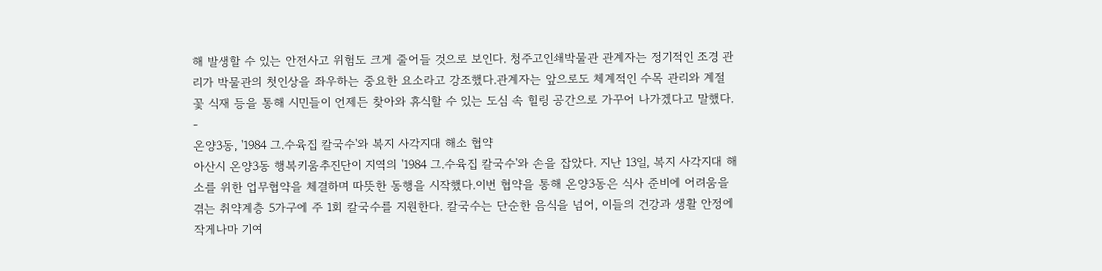해 발생할 수 있는 안전사고 위험도 크게 줄어들 것으로 보인다. 청주고인쇄박물관 관계자는 정기적인 조경 관리가 박물관의 첫인상을 좌우하는 중요한 요소라고 강조했다.관계자는 앞으로도 체계적인 수목 관리와 계절 꽃 식재 등을 통해 시민들이 언제든 찾아와 휴식할 수 있는 도심 속 힐링 공간으로 가꾸어 나가겠다고 말했다. -
온양3동, '1984 그.수육집 칼국수'와 복지 사각지대 해소 협약
아산시 온양3동 행복키움추진단이 지역의 '1984 그.수육집 칼국수'와 손을 잡았다. 지난 13일, 복지 사각지대 해소를 위한 업무협약을 체결하며 따뜻한 동행을 시작했다.이번 협약을 통해 온양3동은 식사 준비에 어려움을 겪는 취약계층 5가구에 주 1회 칼국수를 지원한다. 칼국수는 단순한 음식을 넘어, 이들의 건강과 생활 안정에 작게나마 기여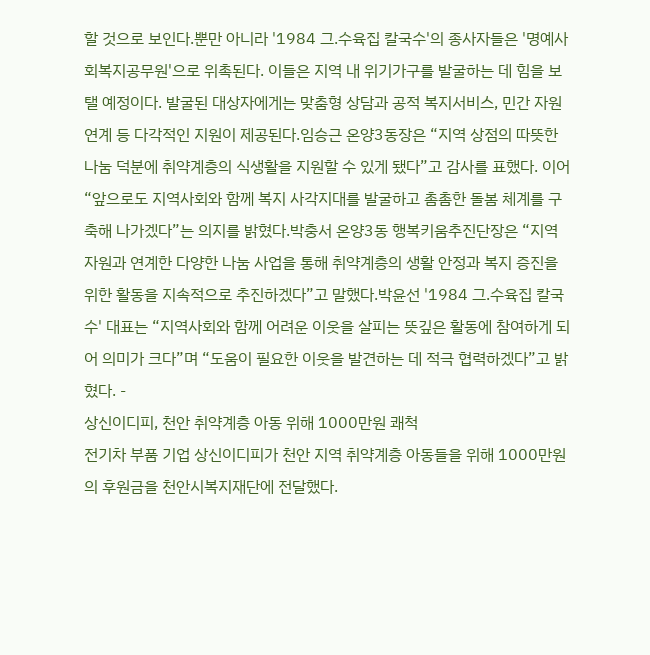할 것으로 보인다.뿐만 아니라 '1984 그.수육집 칼국수'의 종사자들은 '명예사회복지공무원'으로 위촉된다. 이들은 지역 내 위기가구를 발굴하는 데 힘을 보탤 예정이다. 발굴된 대상자에게는 맞춤형 상담과 공적 복지서비스, 민간 자원 연계 등 다각적인 지원이 제공된다.임승근 온양3동장은 “지역 상점의 따뜻한 나눔 덕분에 취약계층의 식생활을 지원할 수 있게 됐다”고 감사를 표했다. 이어 “앞으로도 지역사회와 함께 복지 사각지대를 발굴하고 촘촘한 돌봄 체계를 구축해 나가겠다”는 의지를 밝혔다.박충서 온양3동 행복키움추진단장은 “지역 자원과 연계한 다양한 나눔 사업을 통해 취약계층의 생활 안정과 복지 증진을 위한 활동을 지속적으로 추진하겠다”고 말했다.박윤선 '1984 그.수육집 칼국수' 대표는 “지역사회와 함께 어려운 이웃을 살피는 뜻깊은 활동에 참여하게 되어 의미가 크다”며 “도움이 필요한 이웃을 발견하는 데 적극 협력하겠다”고 밝혔다. -
상신이디피, 천안 취약계층 아동 위해 1000만원 쾌척
전기차 부품 기업 상신이디피가 천안 지역 취약계층 아동들을 위해 1000만원의 후원금을 천안시복지재단에 전달했다.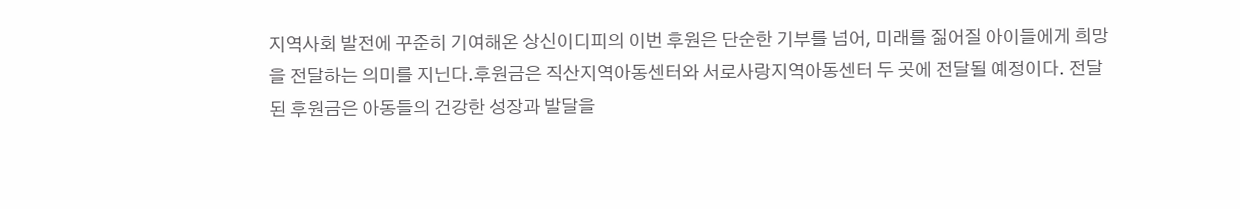지역사회 발전에 꾸준히 기여해온 상신이디피의 이번 후원은 단순한 기부를 넘어, 미래를 짊어질 아이들에게 희망을 전달하는 의미를 지닌다.후원금은 직산지역아동센터와 서로사랑지역아동센터 두 곳에 전달될 예정이다. 전달된 후원금은 아동들의 건강한 성장과 발달을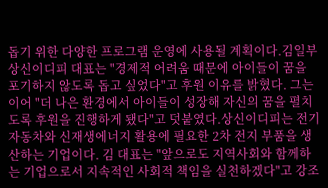돕기 위한 다양한 프로그램 운영에 사용될 계획이다.김일부 상신이디피 대표는 "경제적 어려움 때문에 아이들이 꿈을 포기하지 않도록 돕고 싶었다"고 후원 이유를 밝혔다. 그는 이어 "더 나은 환경에서 아이들이 성장해 자신의 꿈을 펼치도록 후원을 진행하게 됐다"고 덧붙였다.상신이디피는 전기자동차와 신재생에너지 활용에 필요한 2차 전지 부품을 생산하는 기업이다. 김 대표는 "앞으로도 지역사회와 함께하는 기업으로서 지속적인 사회적 책임을 실천하겠다"고 강조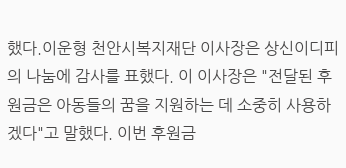했다.이운형 천안시복지재단 이사장은 상신이디피의 나눔에 감사를 표했다. 이 이사장은 "전달된 후원금은 아동들의 꿈을 지원하는 데 소중히 사용하겠다"고 말했다. 이번 후원금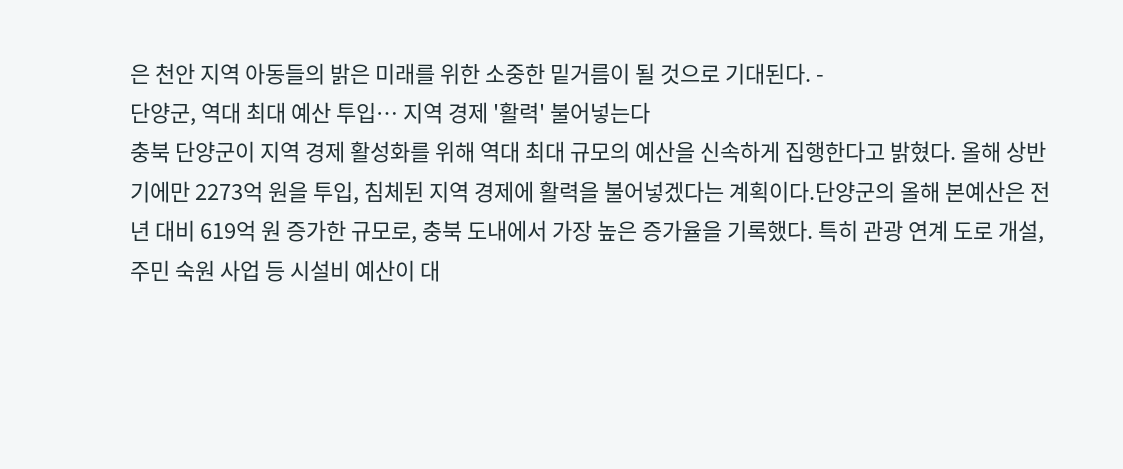은 천안 지역 아동들의 밝은 미래를 위한 소중한 밑거름이 될 것으로 기대된다. -
단양군, 역대 최대 예산 투입… 지역 경제 '활력' 불어넣는다
충북 단양군이 지역 경제 활성화를 위해 역대 최대 규모의 예산을 신속하게 집행한다고 밝혔다. 올해 상반기에만 2273억 원을 투입, 침체된 지역 경제에 활력을 불어넣겠다는 계획이다.단양군의 올해 본예산은 전년 대비 619억 원 증가한 규모로, 충북 도내에서 가장 높은 증가율을 기록했다. 특히 관광 연계 도로 개설, 주민 숙원 사업 등 시설비 예산이 대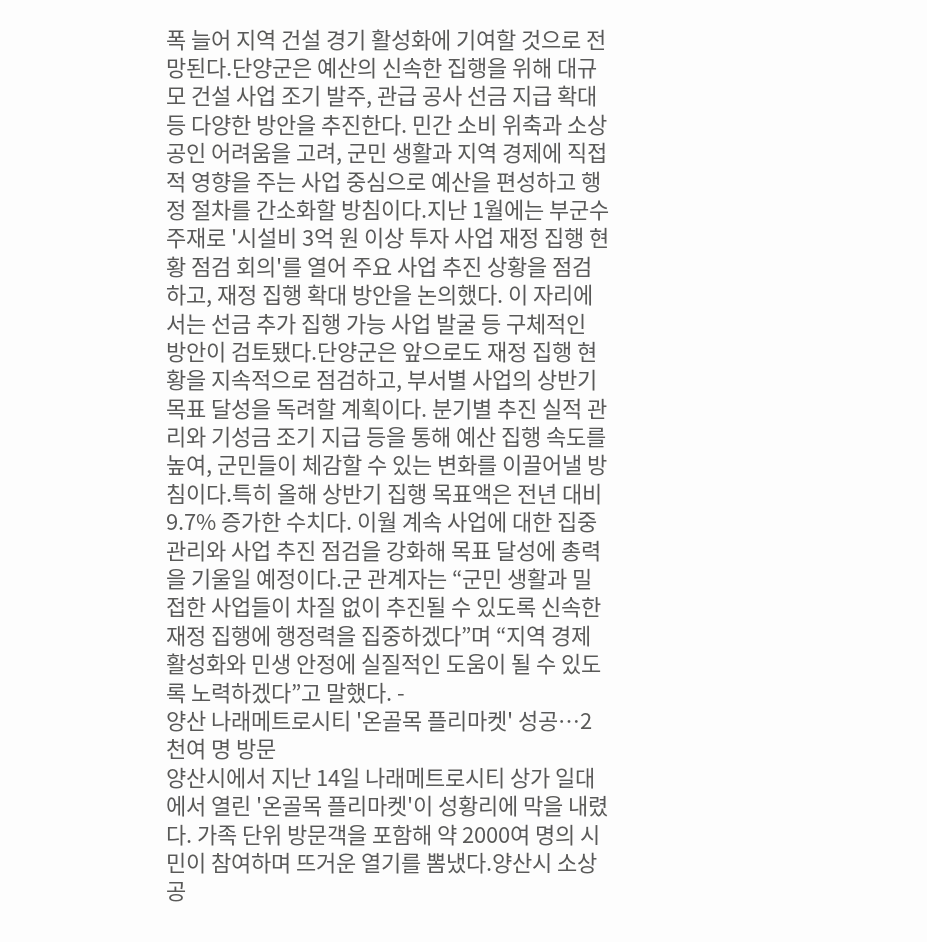폭 늘어 지역 건설 경기 활성화에 기여할 것으로 전망된다.단양군은 예산의 신속한 집행을 위해 대규모 건설 사업 조기 발주, 관급 공사 선금 지급 확대 등 다양한 방안을 추진한다. 민간 소비 위축과 소상공인 어려움을 고려, 군민 생활과 지역 경제에 직접적 영향을 주는 사업 중심으로 예산을 편성하고 행정 절차를 간소화할 방침이다.지난 1월에는 부군수 주재로 '시설비 3억 원 이상 투자 사업 재정 집행 현황 점검 회의'를 열어 주요 사업 추진 상황을 점검하고, 재정 집행 확대 방안을 논의했다. 이 자리에서는 선금 추가 집행 가능 사업 발굴 등 구체적인 방안이 검토됐다.단양군은 앞으로도 재정 집행 현황을 지속적으로 점검하고, 부서별 사업의 상반기 목표 달성을 독려할 계획이다. 분기별 추진 실적 관리와 기성금 조기 지급 등을 통해 예산 집행 속도를 높여, 군민들이 체감할 수 있는 변화를 이끌어낼 방침이다.특히 올해 상반기 집행 목표액은 전년 대비 9.7% 증가한 수치다. 이월 계속 사업에 대한 집중 관리와 사업 추진 점검을 강화해 목표 달성에 총력을 기울일 예정이다.군 관계자는 “군민 생활과 밀접한 사업들이 차질 없이 추진될 수 있도록 신속한 재정 집행에 행정력을 집중하겠다”며 “지역 경제 활성화와 민생 안정에 실질적인 도움이 될 수 있도록 노력하겠다”고 말했다. -
양산 나래메트로시티 '온골목 플리마켓' 성공…2천여 명 방문
양산시에서 지난 14일 나래메트로시티 상가 일대에서 열린 '온골목 플리마켓'이 성황리에 막을 내렸다. 가족 단위 방문객을 포함해 약 2000여 명의 시민이 참여하며 뜨거운 열기를 뽐냈다.양산시 소상공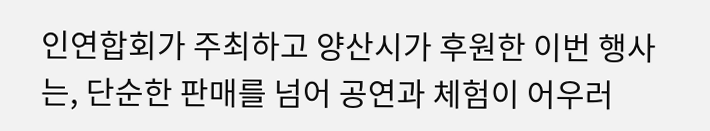인연합회가 주최하고 양산시가 후원한 이번 행사는, 단순한 판매를 넘어 공연과 체험이 어우러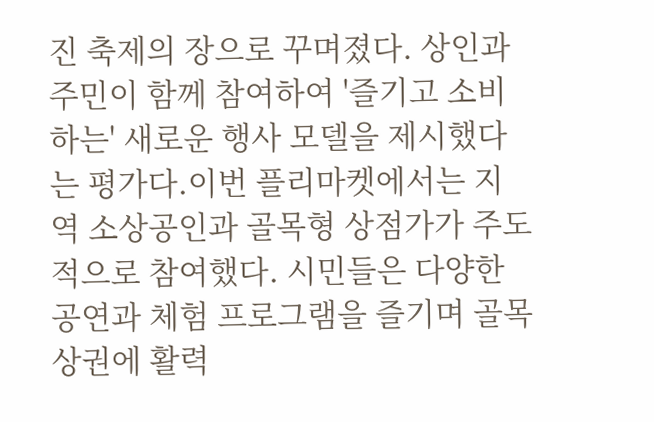진 축제의 장으로 꾸며졌다. 상인과 주민이 함께 참여하여 '즐기고 소비하는' 새로운 행사 모델을 제시했다는 평가다.이번 플리마켓에서는 지역 소상공인과 골목형 상점가가 주도적으로 참여했다. 시민들은 다양한 공연과 체험 프로그램을 즐기며 골목상권에 활력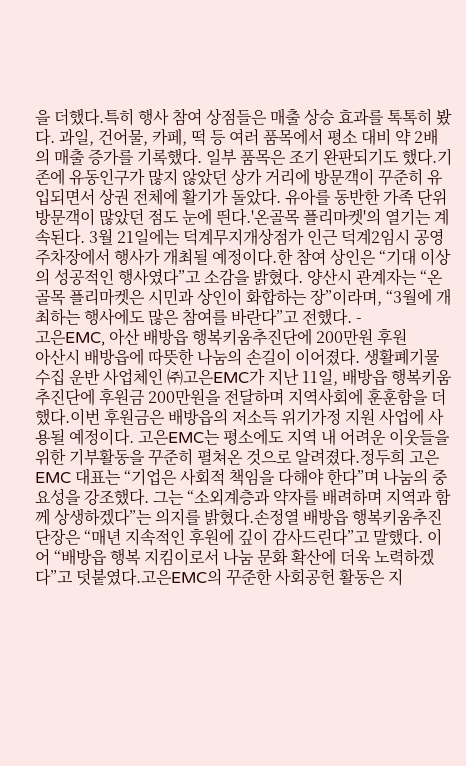을 더했다.특히 행사 참여 상점들은 매출 상승 효과를 톡톡히 봤다. 과일, 건어물, 카페, 떡 등 여러 품목에서 평소 대비 약 2배의 매출 증가를 기록했다. 일부 품목은 조기 완판되기도 했다.기존에 유동인구가 많지 않았던 상가 거리에 방문객이 꾸준히 유입되면서 상권 전체에 활기가 돌았다. 유아를 동반한 가족 단위 방문객이 많았던 점도 눈에 띈다.'온골목 플리마켓'의 열기는 계속된다. 3월 21일에는 덕계무지개상점가 인근 덕계2임시 공영주차장에서 행사가 개최될 예정이다.한 참여 상인은 “기대 이상의 성공적인 행사였다”고 소감을 밝혔다. 양산시 관계자는 “온골목 플리마켓은 시민과 상인이 화합하는 장”이라며, “3월에 개최하는 행사에도 많은 참여를 바란다”고 전했다. -
고은EMC, 아산 배방읍 행복키움추진단에 200만원 후원
아산시 배방읍에 따뜻한 나눔의 손길이 이어졌다. 생활폐기물 수집 운반 사업체인 ㈜고은EMC가 지난 11일, 배방읍 행복키움추진단에 후원금 200만원을 전달하며 지역사회에 훈훈함을 더했다.이번 후원금은 배방읍의 저소득 위기가정 지원 사업에 사용될 예정이다. 고은EMC는 평소에도 지역 내 어려운 이웃들을 위한 기부활동을 꾸준히 펼쳐온 것으로 알려졌다.정두희 고은EMC 대표는 “기업은 사회적 책임을 다해야 한다”며 나눔의 중요성을 강조했다. 그는 “소외계층과 약자를 배려하며 지역과 함께 상생하겠다”는 의지를 밝혔다.손정열 배방읍 행복키움추진단장은 “매년 지속적인 후원에 깊이 감사드린다”고 말했다. 이어 “배방읍 행복 지킴이로서 나눔 문화 확산에 더욱 노력하겠다”고 덧붙였다.고은EMC의 꾸준한 사회공헌 활동은 지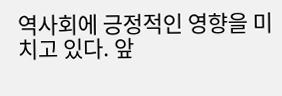역사회에 긍정적인 영향을 미치고 있다. 앞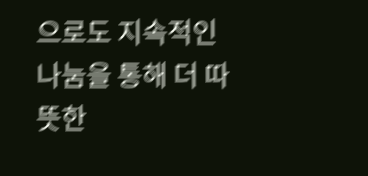으로도 지속적인 나눔을 통해 더 따뜻한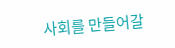사회를 만들어갈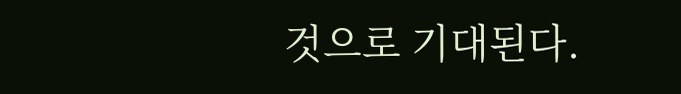것으로 기대된다.